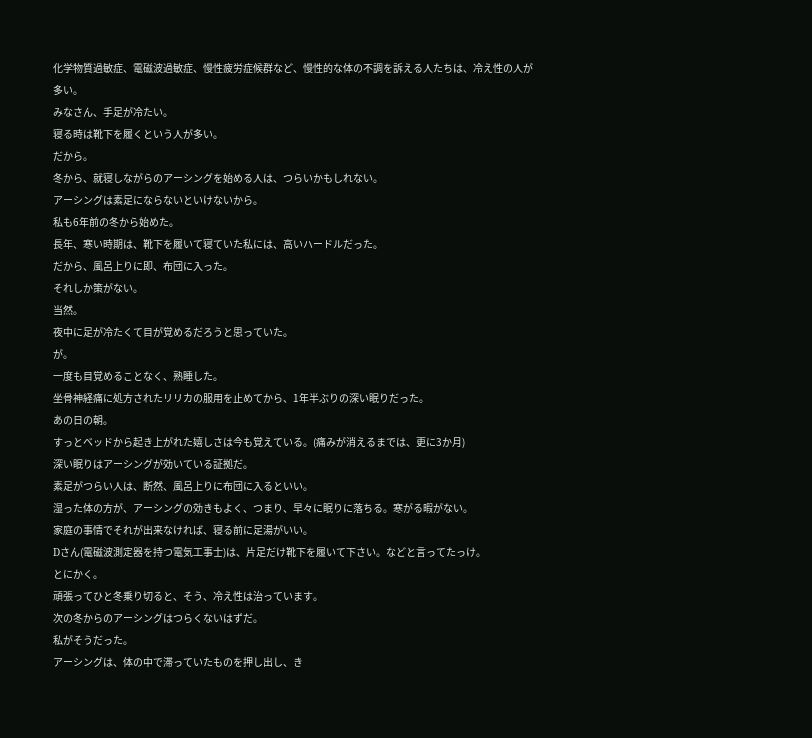化学物質過敏症、電磁波過敏症、慢性疲労症候群など、慢性的な体の不調を訴える人たちは、冷え性の人が多い。
みなさん、手足が冷たい。
寝る時は靴下を履くという人が多い。
だから。
冬から、就寝しながらのアーシングを始める人は、つらいかもしれない。
アーシングは素足にならないといけないから。
私も6年前の冬から始めた。
長年、寒い時期は、靴下を履いて寝ていた私には、高いハードルだった。
だから、風呂上りに即、布団に入った。
それしか策がない。
当然。
夜中に足が冷たくて目が覚めるだろうと思っていた。
が。
一度も目覚めることなく、熟睡した。
坐骨神経痛に処方されたリリカの服用を止めてから、1年半ぶりの深い眠りだった。
あの日の朝。
すっとベッドから起き上がれた嬉しさは今も覚えている。(痛みが消えるまでは、更に3か月)
深い眠りはアーシングが効いている証拠だ。
素足がつらい人は、断然、風呂上りに布団に入るといい。
湿った体の方が、アーシングの効きもよく、つまり、早々に眠りに落ちる。寒がる暇がない。
家庭の事情でそれが出来なければ、寝る前に足湯がいい。
Dさん(電磁波測定器を持つ電気工事士)は、片足だけ靴下を履いて下さい。などと言ってたっけ。
とにかく。
頑張ってひと冬乗り切ると、そう、冷え性は治っています。
次の冬からのアーシングはつらくないはずだ。
私がそうだった。
アーシングは、体の中で滞っていたものを押し出し、き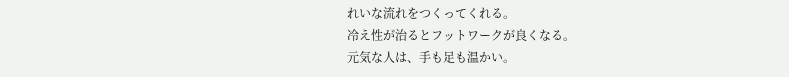れいな流れをつくってくれる。
冷え性が治るとフットワークが良くなる。
元気な人は、手も足も温かい。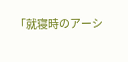「就寝時のアーシ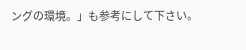ングの環境。」も参考にして下さい。